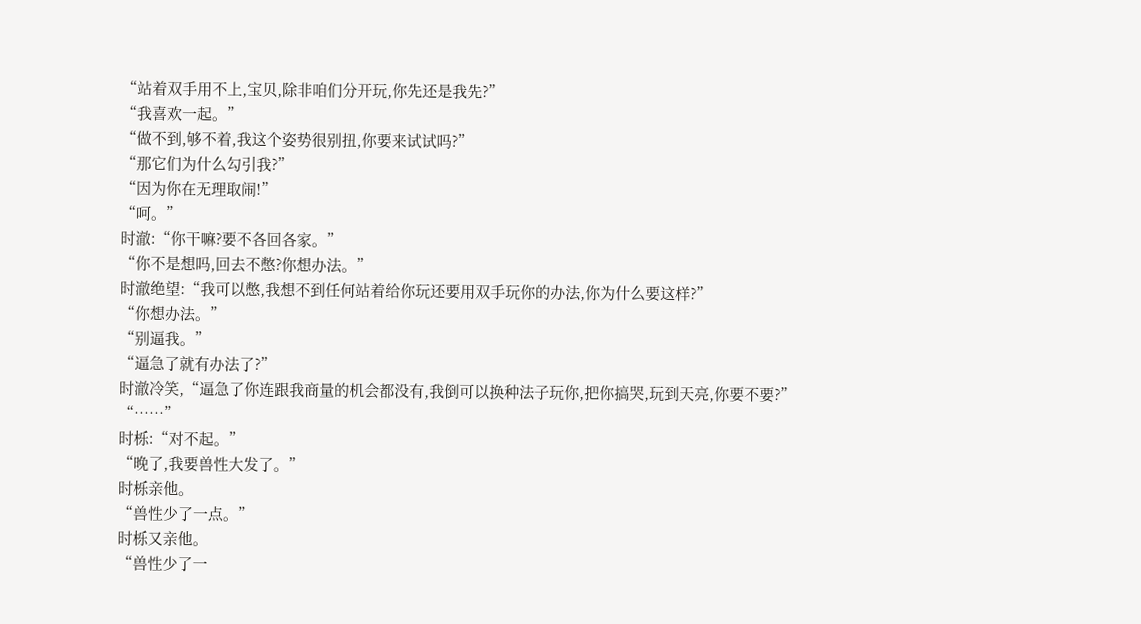“站着双手用不上,宝贝,除非咱们分开玩,你先还是我先?”
“我喜欢一起。”
“做不到,够不着,我这个姿势很别扭,你要来试试吗?”
“那它们为什么勾引我?”
“因为你在无理取闹!”
“呵。”
时澈:“你干嘛?要不各回各家。”
“你不是想吗,回去不憋?你想办法。”
时澈绝望:“我可以憋,我想不到任何站着给你玩还要用双手玩你的办法,你为什么要这样?”
“你想办法。”
“别逼我。”
“逼急了就有办法了?”
时澈冷笑,“逼急了你连跟我商量的机会都没有,我倒可以换种法子玩你,把你搞哭,玩到天亮,你要不要?”
“……”
时栎:“对不起。”
“晚了,我要兽性大发了。”
时栎亲他。
“兽性少了一点。”
时栎又亲他。
“兽性少了一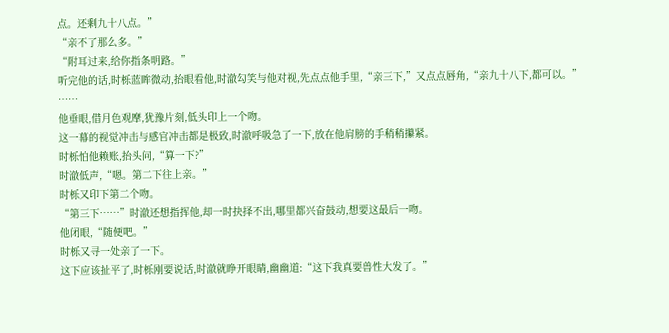点。还剩九十八点。”
“亲不了那么多。”
“附耳过来,给你指条明路。”
听完他的话,时栎蓝眸微动,抬眼看他,时澈勾笑与他对视,先点点他手里,“亲三下,”又点点唇角,“亲九十八下,都可以。”
……
他垂眼,借月色观摩,犹豫片刻,低头印上一个吻。
这一幕的视觉冲击与感官冲击都是极致,时澈呼吸急了一下,放在他肩膀的手稍稍攥紧。
时栎怕他赖账,抬头问,“算一下?”
时澈低声,“嗯。第二下往上亲。”
时栎又印下第二个吻。
“第三下……”时澈还想指挥他,却一时抉择不出,哪里都兴奋鼓动,想要这最后一吻。
他闭眼,“随便吧。”
时栎又寻一处亲了一下。
这下应该扯平了,时栎刚要说话,时澈就睁开眼睛,幽幽道:“这下我真要兽性大发了。”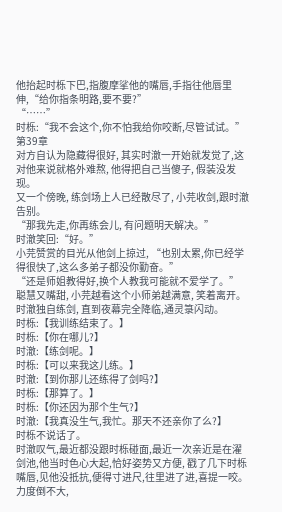他抬起时栎下巴,指腹摩挲他的嘴唇,手指往他唇里伸,“给你指条明路,要不要?”
“……”
时栎:“我不会这个,你不怕我给你咬断,尽管试试。”
第39章
对方自认为隐藏得很好, 其实时澈一开始就发觉了,这对他来说就格外难熬, 他得把自己当傻子, 假装没发现。
又一个傍晚, 练剑场上人已经散尽了, 小芫收剑,跟时澈告别。
“那我先走,你再练会儿, 有问题明天解决。”
时澈笑回:“好。”
小芫赞赏的目光从他剑上掠过, “也别太累,你已经学得很快了,这么多弟子都没你勤奋。”
“还是师姐教得好,换个人教我可能就不爱学了。”
聪慧又嘴甜, 小芫越看这个小师弟越满意, 笑着离开。
时澈独自练剑, 直到夜幕完全降临,通灵箓闪动。
时栎:【我训练结束了。】
时栎:【你在哪儿?】
时澈:【练剑呢。】
时栎:【可以来我这儿练。】
时澈:【到你那儿还练得了剑吗?】
时栎:【那算了。】
时栎:【你还因为那个生气?】
时澈:【我真没生气,我忙。那天不还亲你了么?】
时栎不说话了。
时澈叹气,最近都没跟时栎碰面,最近一次亲近是在濯剑池,他当时色心大起,恰好姿势又方便, 戳了几下时栎嘴唇,见他没抵抗,便得寸进尺,往里进了进,喜提一咬。
力度倒不大,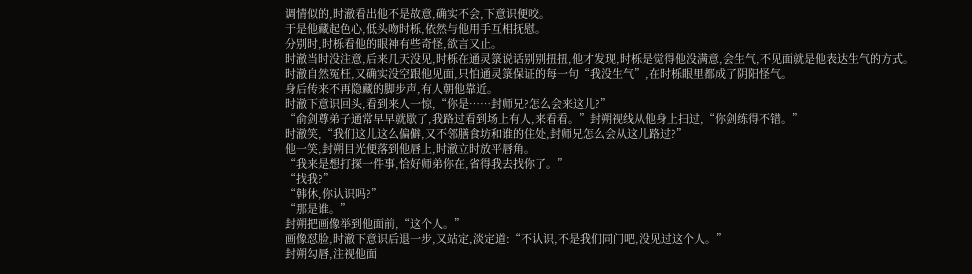调情似的,时澈看出他不是故意,确实不会,下意识便咬。
于是他藏起色心,低头吻时栎,依然与他用手互相抚慰。
分别时,时栎看他的眼神有些奇怪,欲言又止。
时澈当时没注意,后来几天没见,时栎在通灵箓说话别别扭扭,他才发现,时栎是觉得他没满意,会生气,不见面就是他表达生气的方式。
时澈自然冤枉,又确实没空跟他见面,只怕通灵箓保证的每一句“我没生气”,在时栎眼里都成了阴阳怪气。
身后传来不再隐藏的脚步声,有人朝他靠近。
时澈下意识回头,看到来人一惊,“你是……封师兄?怎么会来这儿?”
“俞剑尊弟子通常早早就歇了,我路过看到场上有人,来看看。”封朔视线从他身上扫过,“你剑练得不错。”
时澈笑,“我们这儿这么偏僻,又不邻膳食坊和谁的住处,封师兄怎么会从这儿路过?”
他一笑,封朔目光便落到他唇上,时澈立时放平唇角。
“我来是想打探一件事,恰好师弟你在,省得我去找你了。”
“找我?”
“韩休,你认识吗?”
“那是谁。”
封朔把画像举到他面前,“这个人。”
画像怼脸,时澈下意识后退一步,又站定,淡定道:“不认识,不是我们同门吧,没见过这个人。”
封朔勾唇,注视他面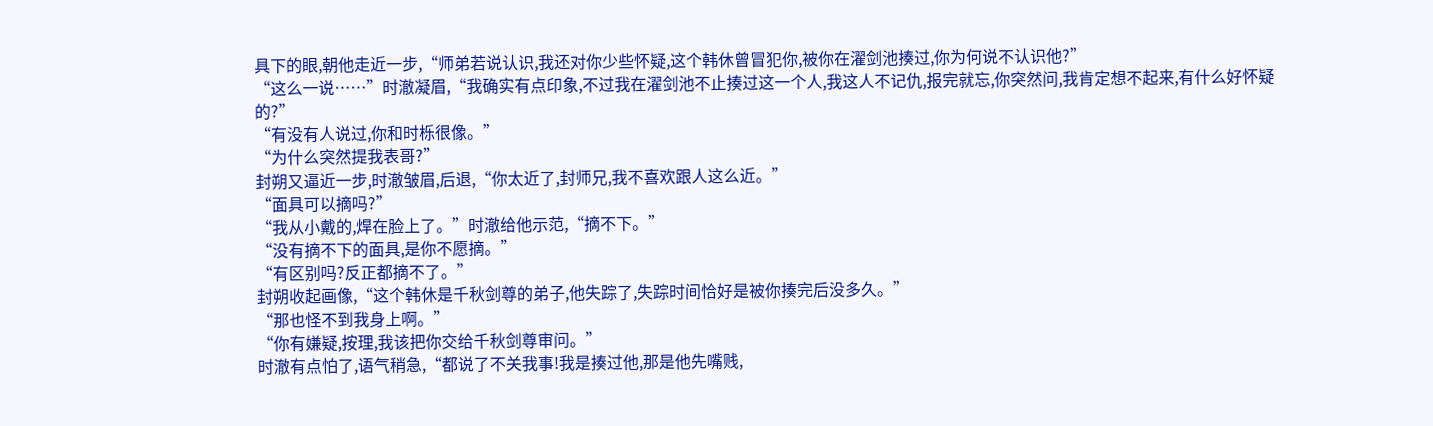具下的眼,朝他走近一步,“师弟若说认识,我还对你少些怀疑,这个韩休曾冒犯你,被你在濯剑池揍过,你为何说不认识他?”
“这么一说……”时澈凝眉,“我确实有点印象,不过我在濯剑池不止揍过这一个人,我这人不记仇,报完就忘,你突然问,我肯定想不起来,有什么好怀疑的?”
“有没有人说过,你和时栎很像。”
“为什么突然提我表哥?”
封朔又逼近一步,时澈皱眉,后退,“你太近了,封师兄,我不喜欢跟人这么近。”
“面具可以摘吗?”
“我从小戴的,焊在脸上了。”时澈给他示范,“摘不下。”
“没有摘不下的面具,是你不愿摘。”
“有区别吗?反正都摘不了。”
封朔收起画像,“这个韩休是千秋剑尊的弟子,他失踪了,失踪时间恰好是被你揍完后没多久。”
“那也怪不到我身上啊。”
“你有嫌疑,按理,我该把你交给千秋剑尊审问。”
时澈有点怕了,语气稍急,“都说了不关我事!我是揍过他,那是他先嘴贱,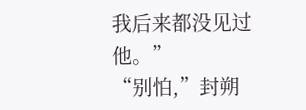我后来都没见过他。”
“别怕,”封朔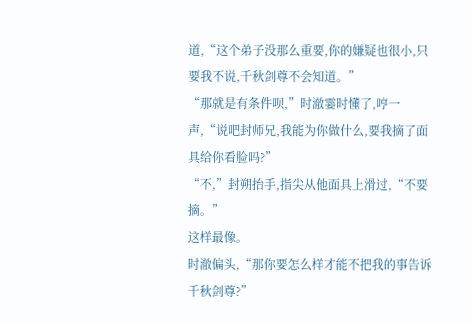道,“这个弟子没那么重要,你的嫌疑也很小,只要我不说,千秋剑尊不会知道。”
“那就是有条件呗,”时澈霎时懂了,哼一声,“说吧封师兄,我能为你做什么,要我摘了面具给你看脸吗?”
“不,”封朔抬手,指尖从他面具上滑过,“不要摘。”
这样最像。
时澈偏头,“那你要怎么样才能不把我的事告诉千秋剑尊?”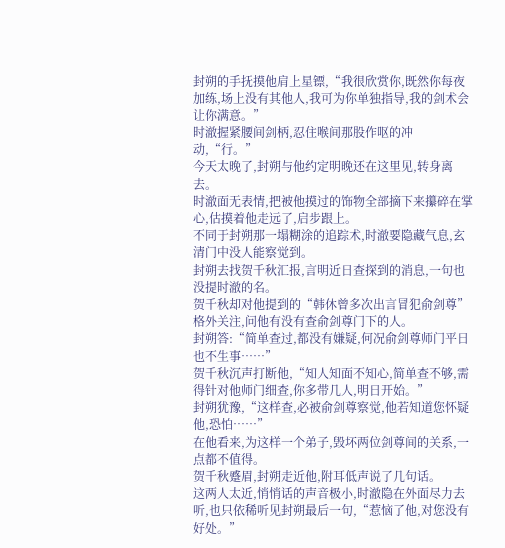封朔的手抚摸他肩上星镖,“我很欣赏你,既然你每夜加练,场上没有其他人,我可为你单独指导,我的剑术会让你满意。”
时澈握紧腰间剑柄,忍住喉间那股作呕的冲动,“行。”
今天太晚了,封朔与他约定明晚还在这里见,转身离去。
时澈面无表情,把被他摸过的饰物全部摘下来攥碎在掌心,估摸着他走远了,启步跟上。
不同于封朔那一塌糊涂的追踪术,时澈要隐藏气息,玄清门中没人能察觉到。
封朔去找贺千秋汇报,言明近日查探到的消息,一句也没提时澈的名。
贺千秋却对他提到的“韩休曾多次出言冒犯俞剑尊”格外关注,问他有没有查俞剑尊门下的人。
封朔答:“简单查过,都没有嫌疑,何况俞剑尊师门平日也不生事……”
贺千秋沉声打断他,“知人知面不知心,简单查不够,需得针对他师门细查,你多带几人,明日开始。”
封朔犹豫,“这样查,必被俞剑尊察觉,他若知道您怀疑他,恐怕……”
在他看来,为这样一个弟子,毁坏两位剑尊间的关系,一点都不值得。
贺千秋蹙眉,封朔走近他,附耳低声说了几句话。
这两人太近,悄悄话的声音极小,时澈隐在外面尽力去听,也只依稀听见封朔最后一句,“惹恼了他,对您没有好处。”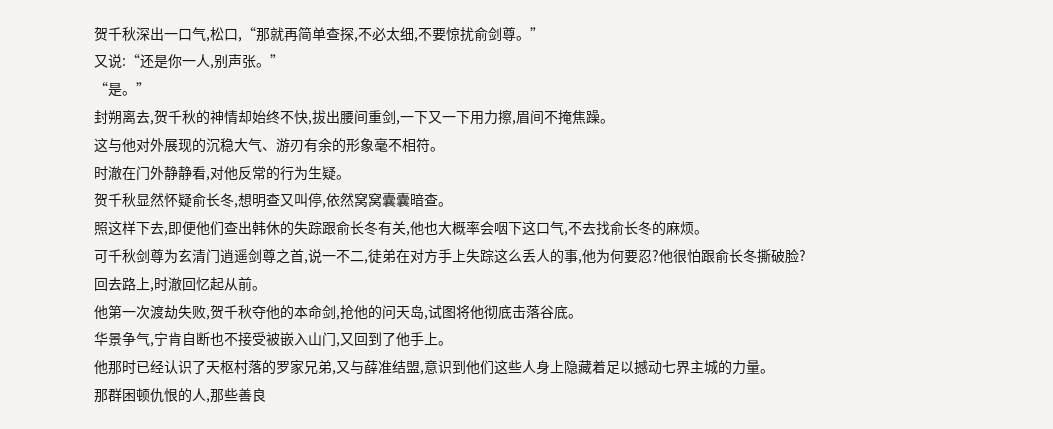贺千秋深出一口气,松口,“那就再简单查探,不必太细,不要惊扰俞剑尊。”
又说:“还是你一人,别声张。”
“是。”
封朔离去,贺千秋的神情却始终不快,拔出腰间重剑,一下又一下用力擦,眉间不掩焦躁。
这与他对外展现的沉稳大气、游刃有余的形象毫不相符。
时澈在门外静静看,对他反常的行为生疑。
贺千秋显然怀疑俞长冬,想明查又叫停,依然窝窝囊囊暗查。
照这样下去,即便他们查出韩休的失踪跟俞长冬有关,他也大概率会咽下这口气,不去找俞长冬的麻烦。
可千秋剑尊为玄清门逍遥剑尊之首,说一不二,徒弟在对方手上失踪这么丢人的事,他为何要忍?他很怕跟俞长冬撕破脸?
回去路上,时澈回忆起从前。
他第一次渡劫失败,贺千秋夺他的本命剑,抢他的问天岛,试图将他彻底击落谷底。
华景争气,宁肯自断也不接受被嵌入山门,又回到了他手上。
他那时已经认识了天枢村落的罗家兄弟,又与薛准结盟,意识到他们这些人身上隐藏着足以撼动七界主城的力量。
那群困顿仇恨的人,那些善良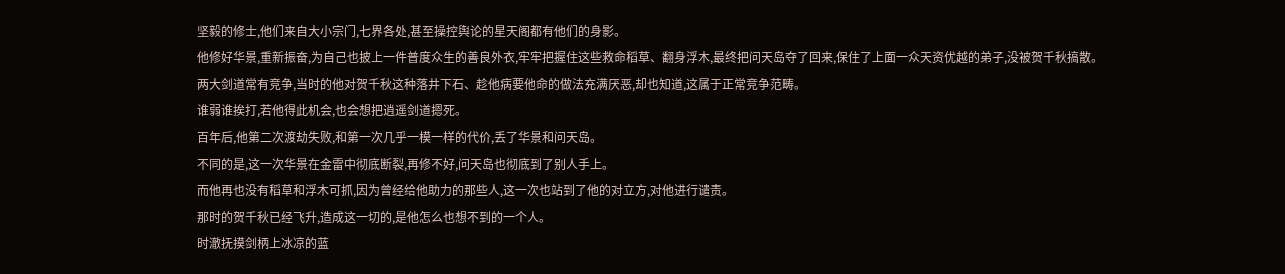坚毅的修士,他们来自大小宗门,七界各处,甚至操控舆论的星天阁都有他们的身影。
他修好华景,重新振奋,为自己也披上一件普度众生的善良外衣,牢牢把握住这些救命稻草、翻身浮木,最终把问天岛夺了回来,保住了上面一众天资优越的弟子,没被贺千秋搞散。
两大剑道常有竞争,当时的他对贺千秋这种落井下石、趁他病要他命的做法充满厌恶,却也知道,这属于正常竞争范畴。
谁弱谁挨打,若他得此机会,也会想把逍遥剑道摁死。
百年后,他第二次渡劫失败,和第一次几乎一模一样的代价,丢了华景和问天岛。
不同的是,这一次华景在金雷中彻底断裂,再修不好,问天岛也彻底到了别人手上。
而他再也没有稻草和浮木可抓,因为曾经给他助力的那些人,这一次也站到了他的对立方,对他进行谴责。
那时的贺千秋已经飞升,造成这一切的,是他怎么也想不到的一个人。
时澈抚摸剑柄上冰凉的蓝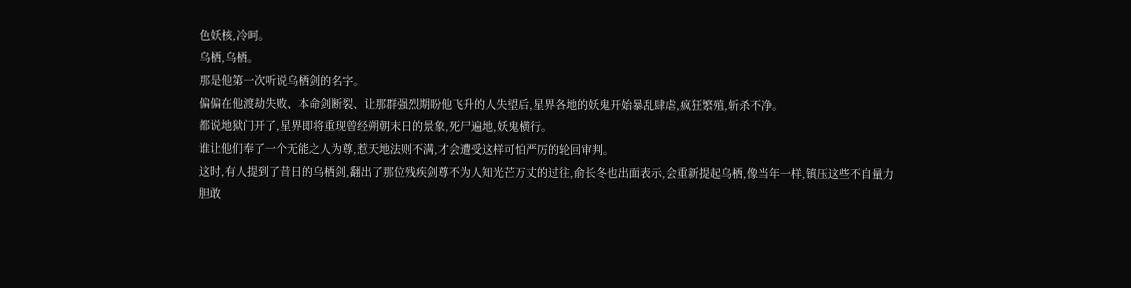色妖核,冷呵。
乌栖,乌栖。
那是他第一次听说乌栖剑的名字。
偏偏在他渡劫失败、本命剑断裂、让那群强烈期盼他飞升的人失望后,星界各地的妖鬼开始暴乱肆虐,疯狂繁殖,斩杀不净。
都说地狱门开了,星界即将重现曾经朔朝末日的景象,死尸遍地,妖鬼横行。
谁让他们奉了一个无能之人为尊,惹天地法则不满,才会遭受这样可怕严厉的轮回审判。
这时,有人提到了昔日的乌栖剑,翻出了那位残疾剑尊不为人知光芒万丈的过往,俞长冬也出面表示,会重新提起乌栖,像当年一样,镇压这些不自量力胆敢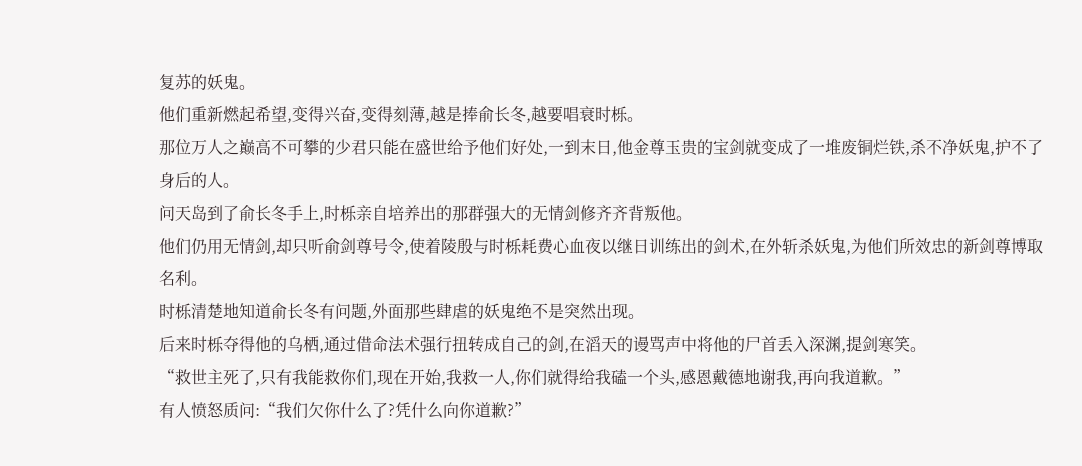复苏的妖鬼。
他们重新燃起希望,变得兴奋,变得刻薄,越是捧俞长冬,越要唱衰时栎。
那位万人之巅高不可攀的少君只能在盛世给予他们好处,一到末日,他金尊玉贵的宝剑就变成了一堆废铜烂铁,杀不净妖鬼,护不了身后的人。
问天岛到了俞长冬手上,时栎亲自培养出的那群强大的无情剑修齐齐背叛他。
他们仍用无情剑,却只听俞剑尊号令,使着陵殷与时栎耗费心血夜以继日训练出的剑术,在外斩杀妖鬼,为他们所效忠的新剑尊博取名利。
时栎清楚地知道俞长冬有问题,外面那些肆虐的妖鬼绝不是突然出现。
后来时栎夺得他的乌栖,通过借命法术强行扭转成自己的剑,在滔天的谩骂声中将他的尸首丢入深渊,提剑寒笑。
“救世主死了,只有我能救你们,现在开始,我救一人,你们就得给我磕一个头,感恩戴德地谢我,再向我道歉。”
有人愤怒质问:“我们欠你什么了?凭什么向你道歉?”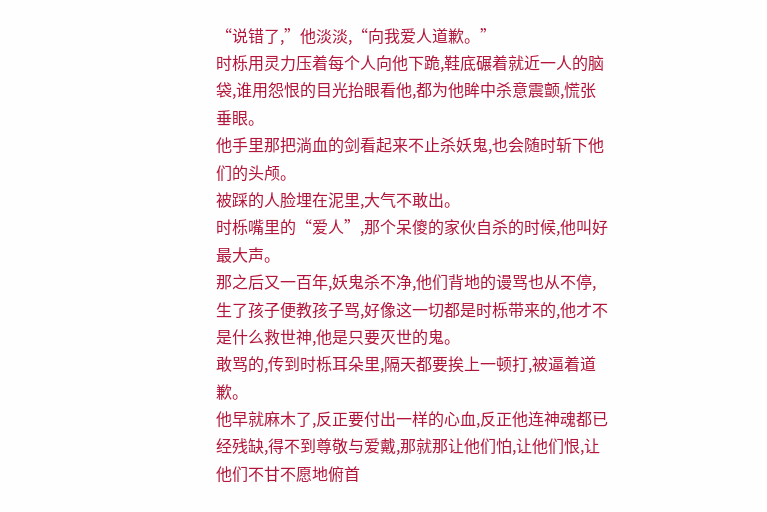“说错了,”他淡淡,“向我爱人道歉。”
时栎用灵力压着每个人向他下跪,鞋底碾着就近一人的脑袋,谁用怨恨的目光抬眼看他,都为他眸中杀意震颤,慌张垂眼。
他手里那把淌血的剑看起来不止杀妖鬼,也会随时斩下他们的头颅。
被踩的人脸埋在泥里,大气不敢出。
时栎嘴里的“爱人”,那个呆傻的家伙自杀的时候,他叫好最大声。
那之后又一百年,妖鬼杀不净,他们背地的谩骂也从不停,生了孩子便教孩子骂,好像这一切都是时栎带来的,他才不是什么救世神,他是只要灭世的鬼。
敢骂的,传到时栎耳朵里,隔天都要挨上一顿打,被逼着道歉。
他早就麻木了,反正要付出一样的心血,反正他连神魂都已经残缺,得不到尊敬与爱戴,那就那让他们怕,让他们恨,让他们不甘不愿地俯首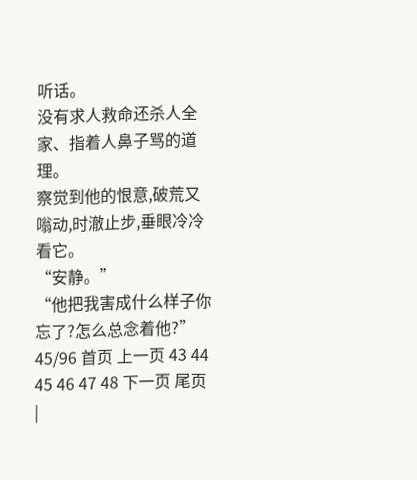听话。
没有求人救命还杀人全家、指着人鼻子骂的道理。
察觉到他的恨意,破荒又嗡动,时澈止步,垂眼冷冷看它。
“安静。”
“他把我害成什么样子你忘了?怎么总念着他?”
45/96 首页 上一页 43 44 45 46 47 48 下一页 尾页 |